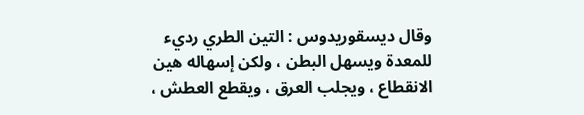وقال ديسقوريدوس : التين الطري رديء للمعدة ويسهل البطن ، ولكن إسهاله هين الانقطاع ، ويجلب العرق ، ويقطع العطش ،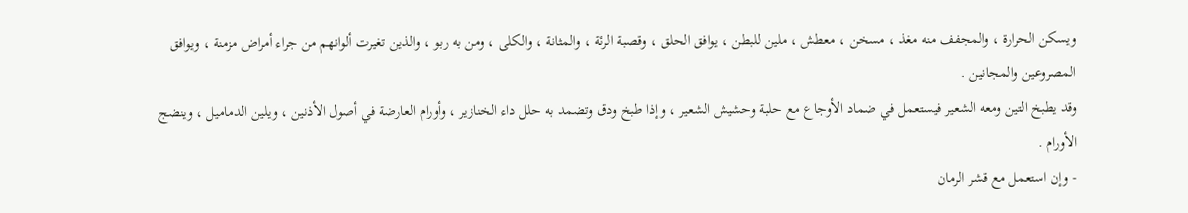ويسكن الحرارة ، والمجفف منه مغذ ، مسخن ، معطش ، ملين للبطن ، يوافق الحلق ، وقصبة الرئة ، والمثانة ، والكلى ، ومن به ربو ، والذين تغيرت ألوانهم من جراء أمراض مزمنة ، ويوافق المصروعين والمجانين .
وقد يطبخ التين ومعه الشعير فيستعمل في ضماد الأوجاع مع حلبة وحشيش الشعير ، وإذا طبخ ودق وتضمد به حلل داء الخنازير ، وأورام العارضة في أصول الأذنين ، ويلين الدماميل ، وينضج الأورام .
- وإن استعمل مع قشر الرمان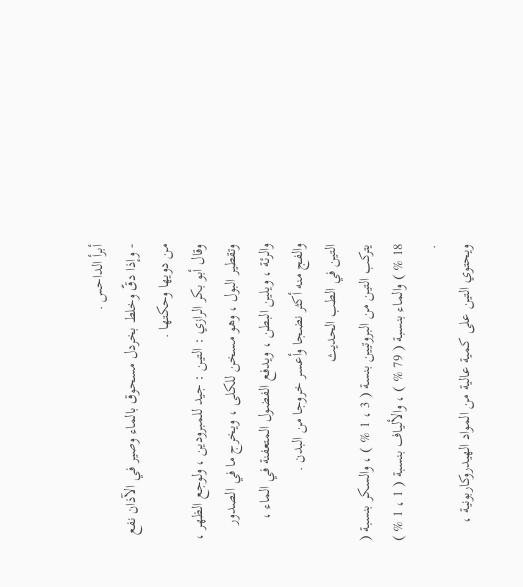أبرأ الداحس .
- وإذا دقّ وخلط بخردل مسحوق بالماء وصير في الآذان نفع من دويها وحكتها .
وقال أبو بكر الرازي : التين : جيد للمبرودين ، ولوجع الظهر ، وتقطير البول ، وهو مسخن للكلى ، ويخرج ما في الصدور والرئة ، ويلين البطن ، ويدفع الفضول المتعفنة في الماء ، والفج منه أكثر نضجا وأعسر خروجا من البدن .
التين في الطب الحديث
يتركب التين من البروتيين بنسة ( 3 ، 1 % ) ، والسكر بنسبة ( 18 % ) والماء بنسبة ( 79 % ) ، والألياف بنسبة ( 1 ، 1 % ) .
ويحتوي التين على كمية عالية من المواد الهيدروكاربونية ،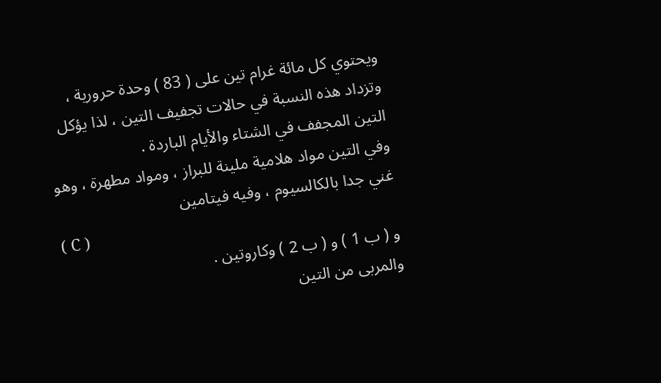ويحتوي كل مائة غرام تين على ( 83 ) وحدة حرورية ، وتزداد هذه النسبة في حالات تجفيف التين ، لذا يؤكل التين المجفف في الشتاء والأيام الباردة .
وفي التين مواد هلامية ملينة للبراز ، ومواد مطهرة ، وهو غني جدا بالكالسيوم ، وفيه فيتامين
( C )
و ( ب 1 ) و ( ب 2 ) وكاروتين .
والمربى من التين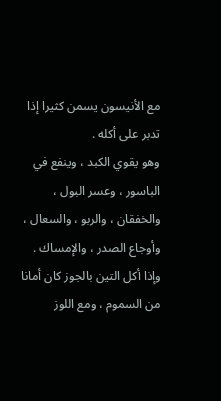مع الأنيسون يسمن كثيرا إذا تدبر على أكله .
وهو يقوي الكبد ، وينفع في الباسور ، وعسر البول ، والخفقان ، والربو ، والسعال ، وأوجاع الصدر ، والإمساك .
وإذا أكل التين بالجوز كان أمانا من السموم ، ومع اللوز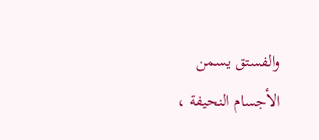والفستق يسمن الأجسام النحيفة ،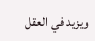ويزيد في العقل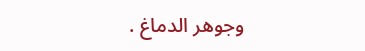وجوهر الدماغ .